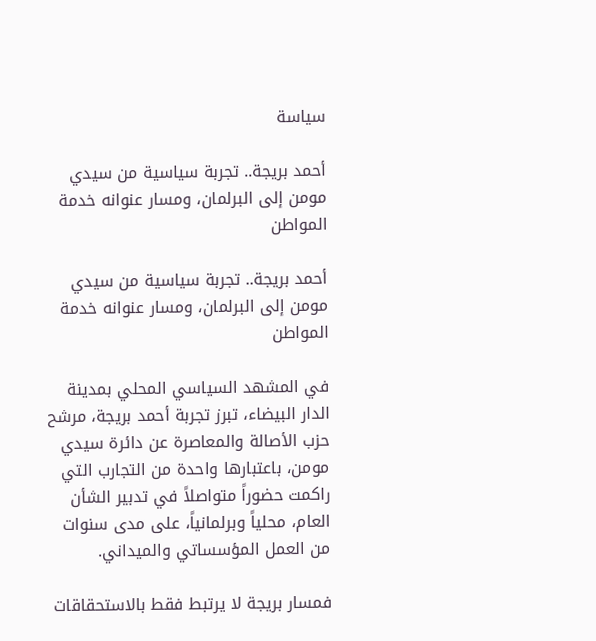سياسة

أحمد بريجة.. تجربة سياسية من سيدي مومن إلى البرلمان، ومسار عنوانه خدمة المواطن

أحمد بريجة.. تجربة سياسية من سيدي مومن إلى البرلمان، ومسار عنوانه خدمة المواطن

في المشهد السياسي المحلي بمدينة الدار البيضاء، تبرز تجربة أحمد بريجة، مرشح حزب الأصالة والمعاصرة عن دائرة سيدي مومن، باعتبارها واحدة من التجارب التي راكمت حضوراً متواصلاً في تدبير الشأن العام، محلياً وبرلمانياً، على مدى سنوات من العمل المؤسساتي والميداني.

فمسار بريجة لا يرتبط فقط بالاستحقاقات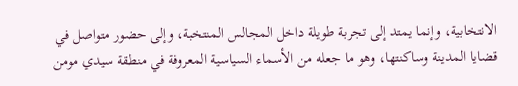الانتخابية، وإنما يمتد إلى تجربة طويلة داخل المجالس المنتخبة، وإلى حضور متواصل في قضايا المدينة وساكنتها، وهو ما جعله من الأسماء السياسية المعروفة في منطقة سيدي مومن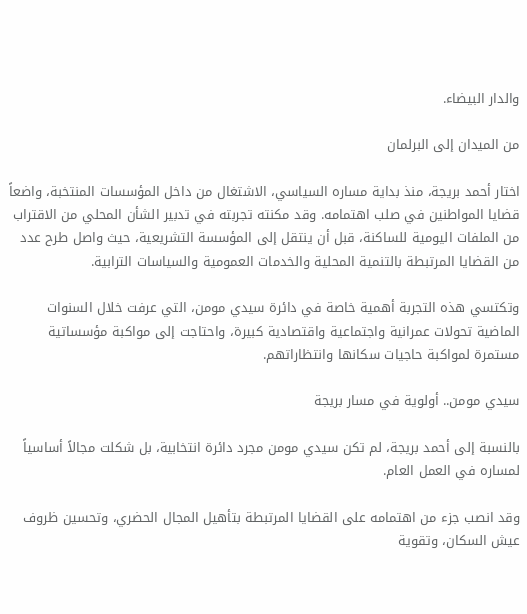والدار البيضاء.

من الميدان إلى البرلمان

اختار أحمد بريجة، منذ بداية مساره السياسي، الاشتغال من داخل المؤسسات المنتخبة، واضعاً قضايا المواطنين في صلب اهتمامه. وقد مكنته تجربته في تدبير الشأن المحلي من الاقتراب من الملفات اليومية للساكنة، قبل أن ينتقل إلى المؤسسة التشريعية، حيث واصل طرح عدد من القضايا المرتبطة بالتنمية المحلية والخدمات العمومية والسياسات الترابية.

وتكتسي هذه التجربة أهمية خاصة في دائرة سيدي مومن، التي عرفت خلال السنوات الماضية تحولات عمرانية واجتماعية واقتصادية كبيرة، واحتاجت إلى مواكبة مؤسساتية مستمرة لمواكبة حاجيات سكانها وانتظاراتهم.

سيدي مومن.. أولوية في مسار بريجة

بالنسبة إلى أحمد بريجة، لم تكن سيدي مومن مجرد دائرة انتخابية، بل شكلت مجالاً أساسياً لمساره في العمل العام.

وقد انصب جزء من اهتمامه على القضايا المرتبطة بتأهيل المجال الحضري، وتحسين ظروف عيش السكان، وتقوية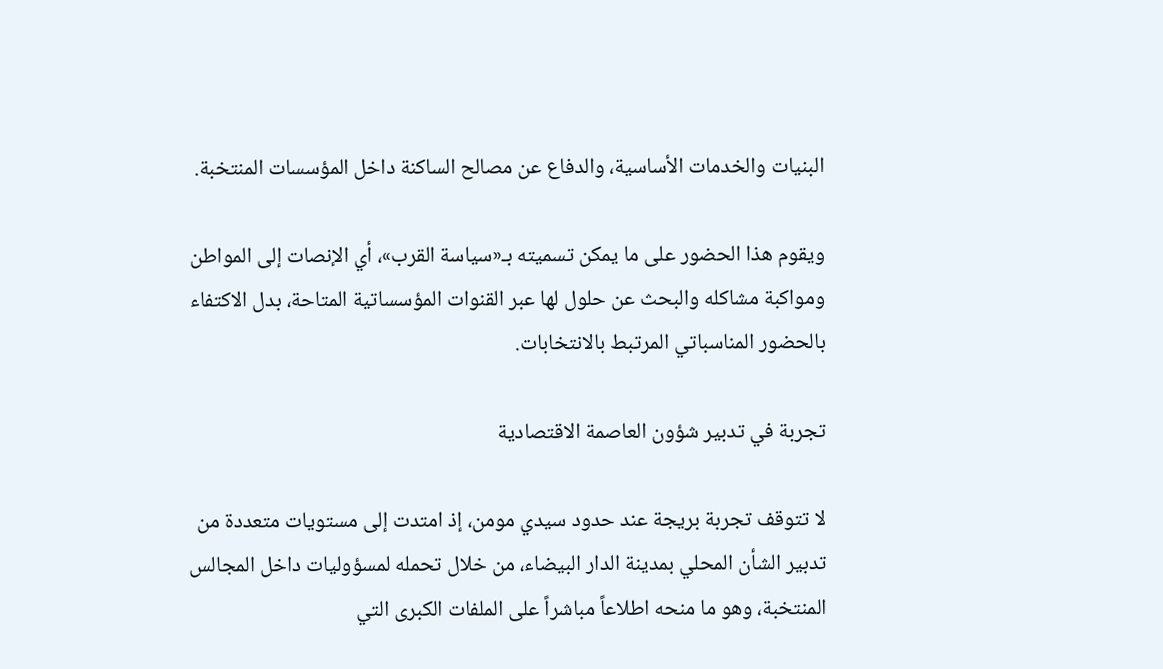البنيات والخدمات الأساسية، والدفاع عن مصالح الساكنة داخل المؤسسات المنتخبة.

ويقوم هذا الحضور على ما يمكن تسميته بـ«سياسة القرب»، أي الإنصات إلى المواطن ومواكبة مشاكله والبحث عن حلول لها عبر القنوات المؤسساتية المتاحة، بدل الاكتفاء بالحضور المناسباتي المرتبط بالانتخابات.

تجربة في تدبير شؤون العاصمة الاقتصادية

لا تتوقف تجربة بريجة عند حدود سيدي مومن، إذ امتدت إلى مستويات متعددة من تدبير الشأن المحلي بمدينة الدار البيضاء، من خلال تحمله لمسؤوليات داخل المجالس المنتخبة، وهو ما منحه اطلاعاً مباشراً على الملفات الكبرى التي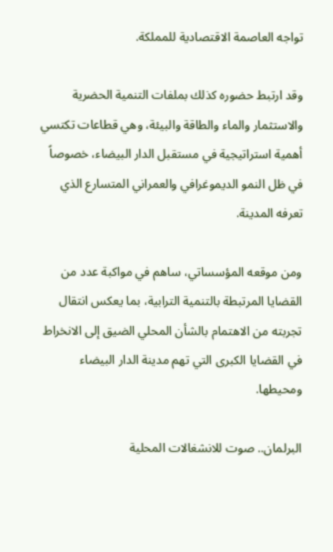تواجه العاصمة الاقتصادية للمملكة.

وقد ارتبط حضوره كذلك بملفات التنمية الحضرية والاستثمار والماء والطاقة والبيئة، وهي قطاعات تكتسي أهمية استراتيجية في مستقبل الدار البيضاء، خصوصاً في ظل النمو الديموغرافي والعمراني المتسارع الذي تعرفه المدينة.

ومن موقعه المؤسساتي، ساهم في مواكبة عدد من القضايا المرتبطة بالتنمية الترابية، بما يعكس انتقال تجربته من الاهتمام بالشأن المحلي الضيق إلى الانخراط في القضايا الكبرى التي تهم مدينة الدار البيضاء ومحيطها.

البرلمان.. صوت للانشغالات المحلية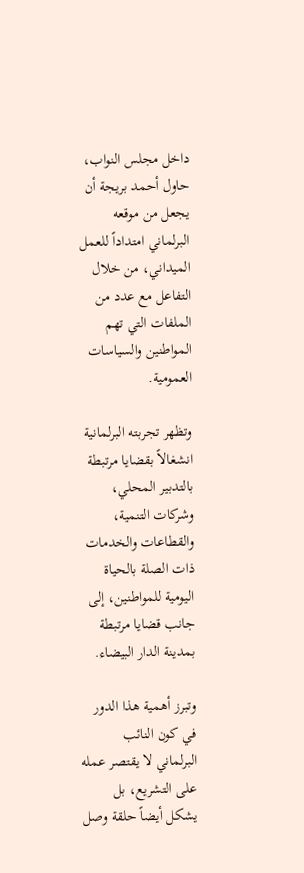داخل مجلس النواب، حاول أحمد بريجة أن يجعل من موقعه البرلماني امتداداً للعمل الميداني، من خلال التفاعل مع عدد من الملفات التي تهم المواطنين والسياسات العمومية.

وتظهر تجربته البرلمانية انشغالاً بقضايا مرتبطة بالتدبير المحلي، وشركات التنمية، والقطاعات والخدمات ذات الصلة بالحياة اليومية للمواطنين، إلى جانب قضايا مرتبطة بمدينة الدار البيضاء.

وتبرز أهمية هذا الدور في كون النائب البرلماني لا يقتصر عمله على التشريع، بل يشكل أيضاً حلقة وصل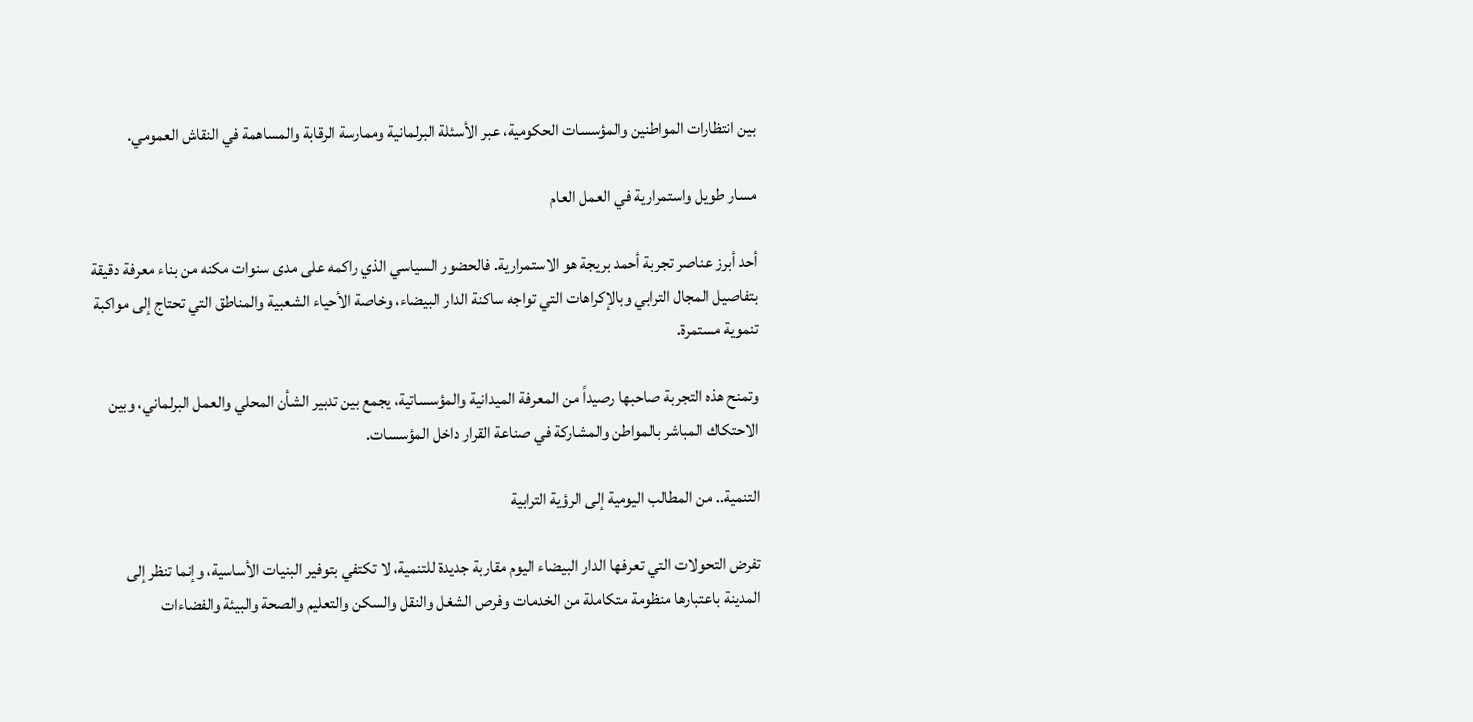بين انتظارات المواطنين والمؤسسات الحكومية، عبر الأسئلة البرلمانية وممارسة الرقابة والمساهمة في النقاش العمومي.

مسار طويل واستمرارية في العمل العام

أحد أبرز عناصر تجربة أحمد بريجة هو الاستمرارية. فالحضور السياسي الذي راكمه على مدى سنوات مكنه من بناء معرفة دقيقة بتفاصيل المجال الترابي وبالإكراهات التي تواجه ساكنة الدار البيضاء، وخاصة الأحياء الشعبية والمناطق التي تحتاج إلى مواكبة تنموية مستمرة.

وتمنح هذه التجربة صاحبها رصيداً من المعرفة الميدانية والمؤسساتية، يجمع بين تدبير الشأن المحلي والعمل البرلماني، وبين الاحتكاك المباشر بالمواطن والمشاركة في صناعة القرار داخل المؤسسات.

التنمية.. من المطالب اليومية إلى الرؤية الترابية

تفرض التحولات التي تعرفها الدار البيضاء اليوم مقاربة جديدة للتنمية، لا تكتفي بتوفير البنيات الأساسية، وإنما تنظر إلى المدينة باعتبارها منظومة متكاملة من الخدمات وفرص الشغل والنقل والسكن والتعليم والصحة والبيئة والفضاءات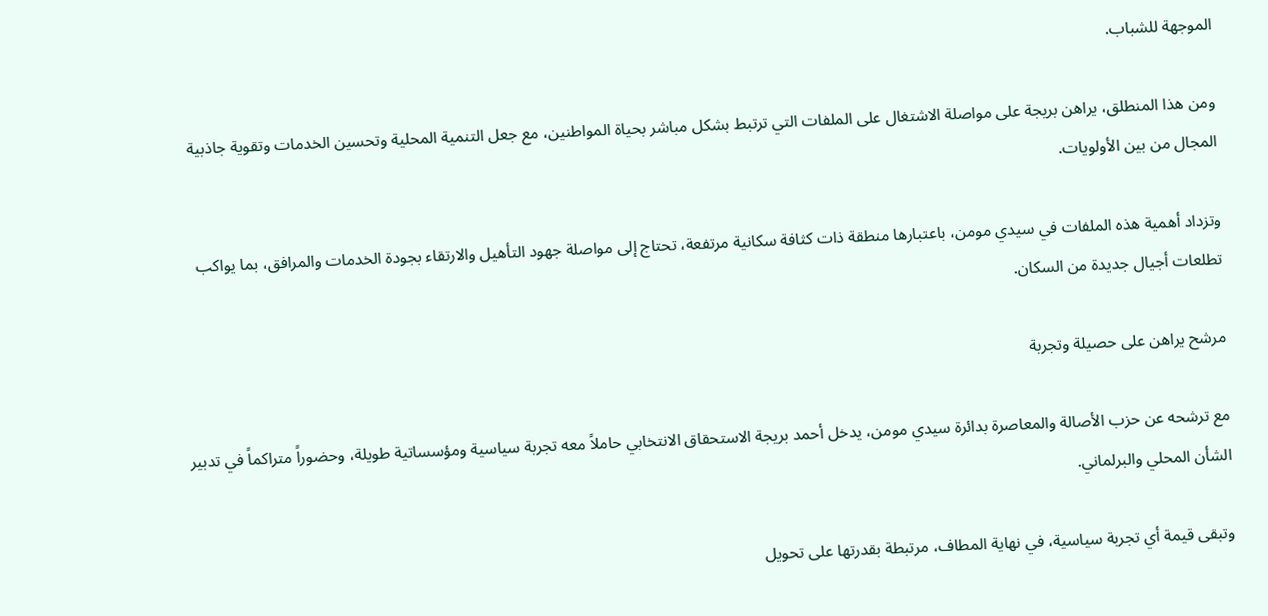الموجهة للشباب.

ومن هذا المنطلق، يراهن بريجة على مواصلة الاشتغال على الملفات التي ترتبط بشكل مباشر بحياة المواطنين، مع جعل التنمية المحلية وتحسين الخدمات وتقوية جاذبية المجال من بين الأولويات.

وتزداد أهمية هذه الملفات في سيدي مومن، باعتبارها منطقة ذات كثافة سكانية مرتفعة، تحتاج إلى مواصلة جهود التأهيل والارتقاء بجودة الخدمات والمرافق، بما يواكب تطلعات أجيال جديدة من السكان.

مرشح يراهن على حصيلة وتجربة

مع ترشحه عن حزب الأصالة والمعاصرة بدائرة سيدي مومن، يدخل أحمد بريجة الاستحقاق الانتخابي حاملاً معه تجربة سياسية ومؤسساتية طويلة، وحضوراً متراكماً في تدبير الشأن المحلي والبرلماني.

وتبقى قيمة أي تجربة سياسية، في نهاية المطاف، مرتبطة بقدرتها على تحويل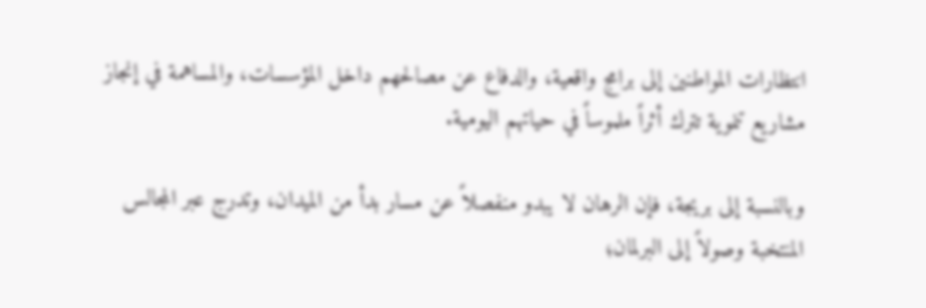انتظارات المواطنين إلى برامج واقعية، والدفاع عن مصالحهم داخل المؤسسات، والمساهمة في إنجاز مشاريع تنموية تترك أثراً ملموساً في حياتهم اليومية.

وبالنسبة إلى بريجة، فإن الرهان لا يبدو منفصلاً عن مسار بدأ من الميدان، وتدرج عبر المجالس المنتخبة وصولاً إلى البرلمان؛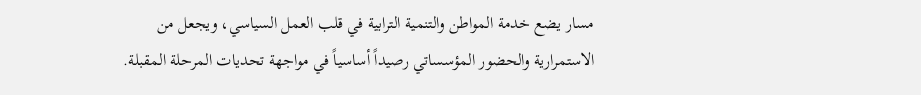مسار يضع خدمة المواطن والتنمية الترابية في قلب العمل السياسي، ويجعل من الاستمرارية والحضور المؤسساتي رصيداً أساسياً في مواجهة تحديات المرحلة المقبلة.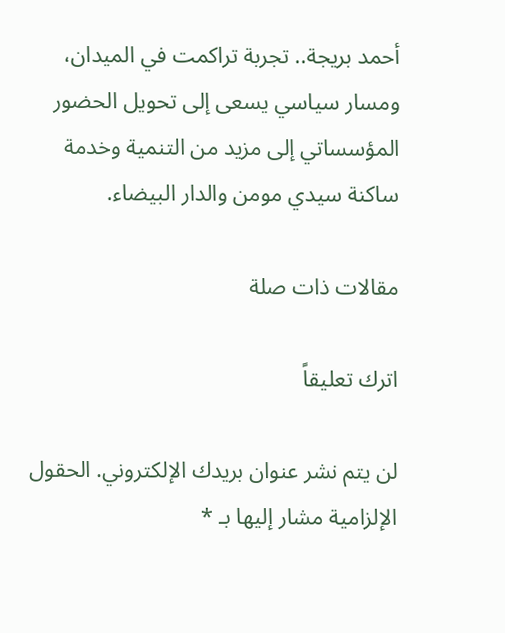أحمد بريجة.. تجربة تراكمت في الميدان، ومسار سياسي يسعى إلى تحويل الحضور المؤسساتي إلى مزيد من التنمية وخدمة ساكنة سيدي مومن والدار البيضاء.

مقالات ذات صلة

اترك تعليقاً

لن يتم نشر عنوان بريدك الإلكتروني. الحقول الإلزامية مشار إليها بـ *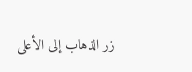زر الذهاب إلى الأعلى